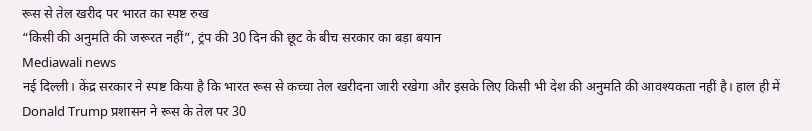रूस से तेल खरीद पर भारत का स्पष्ट रुख
“किसी की अनुमति की जरूरत नहीं”, ट्रंप की 30 दिन की छूट के बीच सरकार का बड़ा बयान
Mediawali news
नई दिल्ली। केंद्र सरकार ने स्पष्ट किया है कि भारत रूस से कच्चा तेल खरीदना जारी रखेगा और इसके लिए किसी भी देश की अनुमति की आवश्यकता नहीं है। हाल ही में Donald Trump प्रशासन ने रूस के तेल पर 30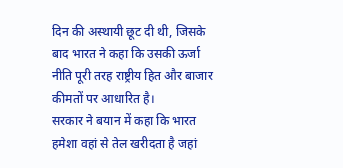दिन की अस्थायी छूट दी थी, जिसके बाद भारत ने कहा कि उसकी ऊर्जा नीति पूरी तरह राष्ट्रीय हित और बाजार कीमतों पर आधारित है।
सरकार ने बयान में कहा कि भारत हमेशा वहां से तेल खरीदता है जहां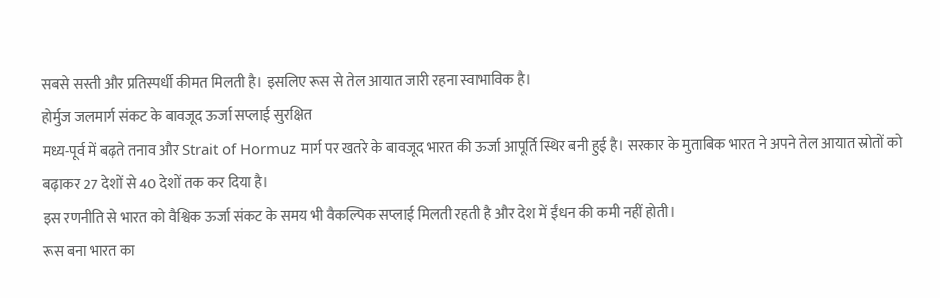सबसे सस्ती और प्रतिस्पर्धी कीमत मिलती है। इसलिए रूस से तेल आयात जारी रहना स्वाभाविक है।
होर्मुज जलमार्ग संकट के बावजूद ऊर्जा सप्लाई सुरक्षित
मध्य-पूर्व में बढ़ते तनाव और Strait of Hormuz मार्ग पर खतरे के बावजूद भारत की ऊर्जा आपूर्ति स्थिर बनी हुई है। सरकार के मुताबिक भारत ने अपने तेल आयात स्रोतों को बढ़ाकर 27 देशों से 40 देशों तक कर दिया है।
इस रणनीति से भारत को वैश्विक ऊर्जा संकट के समय भी वैकल्पिक सप्लाई मिलती रहती है और देश में ईंधन की कमी नहीं होती।
रूस बना भारत का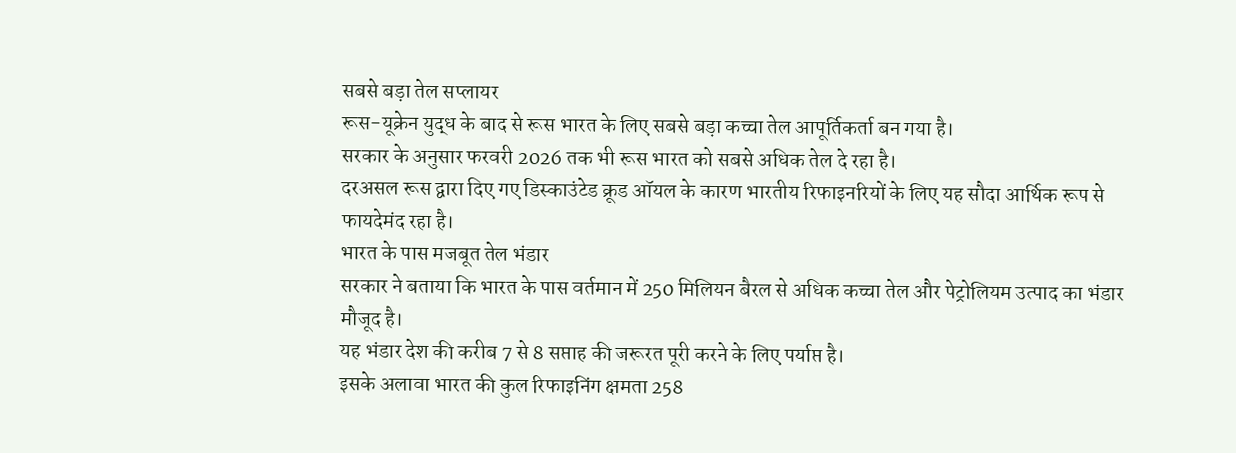सबसे बड़ा तेल सप्लायर
रूस-यूक्रेन युद्ध के बाद से रूस भारत के लिए सबसे बड़ा कच्चा तेल आपूर्तिकर्ता बन गया है।
सरकार के अनुसार फरवरी 2026 तक भी रूस भारत को सबसे अधिक तेल दे रहा है।
दरअसल रूस द्वारा दिए गए डिस्काउंटेड क्रूड ऑयल के कारण भारतीय रिफाइनरियों के लिए यह सौदा आर्थिक रूप से फायदेमंद रहा है।
भारत के पास मजबूत तेल भंडार
सरकार ने बताया कि भारत के पास वर्तमान में 250 मिलियन बैरल से अधिक कच्चा तेल और पेट्रोलियम उत्पाद का भंडार मौजूद है।
यह भंडार देश की करीब 7 से 8 सप्ताह की जरूरत पूरी करने के लिए पर्याप्त है।
इसके अलावा भारत की कुल रिफाइनिंग क्षमता 258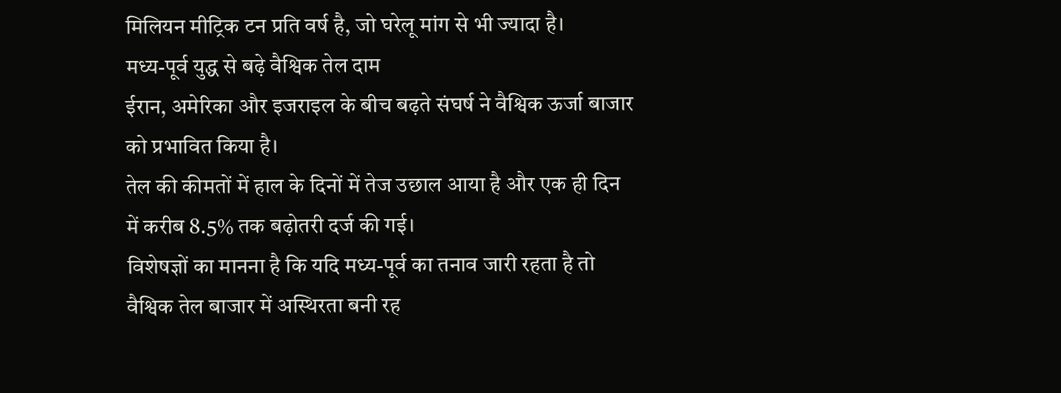मिलियन मीट्रिक टन प्रति वर्ष है, जो घरेलू मांग से भी ज्यादा है।
मध्य-पूर्व युद्ध से बढ़े वैश्विक तेल दाम
ईरान, अमेरिका और इजराइल के बीच बढ़ते संघर्ष ने वैश्विक ऊर्जा बाजार को प्रभावित किया है।
तेल की कीमतों में हाल के दिनों में तेज उछाल आया है और एक ही दिन में करीब 8.5% तक बढ़ोतरी दर्ज की गई।
विशेषज्ञों का मानना है कि यदि मध्य-पूर्व का तनाव जारी रहता है तो वैश्विक तेल बाजार में अस्थिरता बनी रह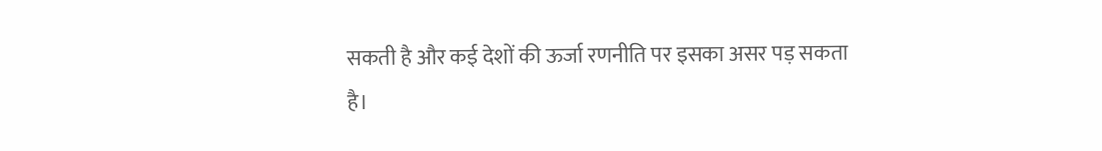सकती है और कई देशों की ऊर्जा रणनीति पर इसका असर पड़ सकता है।